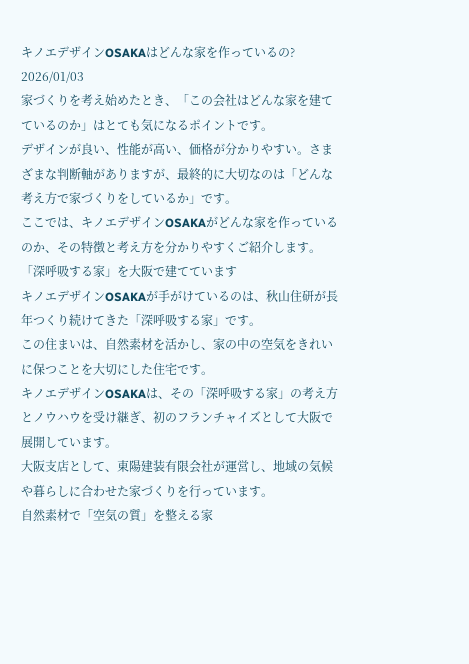キノエデザインOSAKAはどんな家を作っているの?
2026/01/03
家づくりを考え始めたとき、「この会社はどんな家を建てているのか」はとても気になるポイントです。
デザインが良い、性能が高い、価格が分かりやすい。さまざまな判断軸がありますが、最終的に大切なのは「どんな考え方で家づくりをしているか」です。
ここでは、キノエデザインOSAKAがどんな家を作っているのか、その特徴と考え方を分かりやすくご紹介します。
「深呼吸する家」を大阪で建てています
キノエデザインOSAKAが手がけているのは、秋山住研が長年つくり続けてきた「深呼吸する家」です。
この住まいは、自然素材を活かし、家の中の空気をきれいに保つことを大切にした住宅です。
キノエデザインOSAKAは、その「深呼吸する家」の考え方とノウハウを受け継ぎ、初のフランチャイズとして大阪で展開しています。
大阪支店として、東陽建装有限会社が運営し、地域の気候や暮らしに合わせた家づくりを行っています。
自然素材で「空気の質」を整える家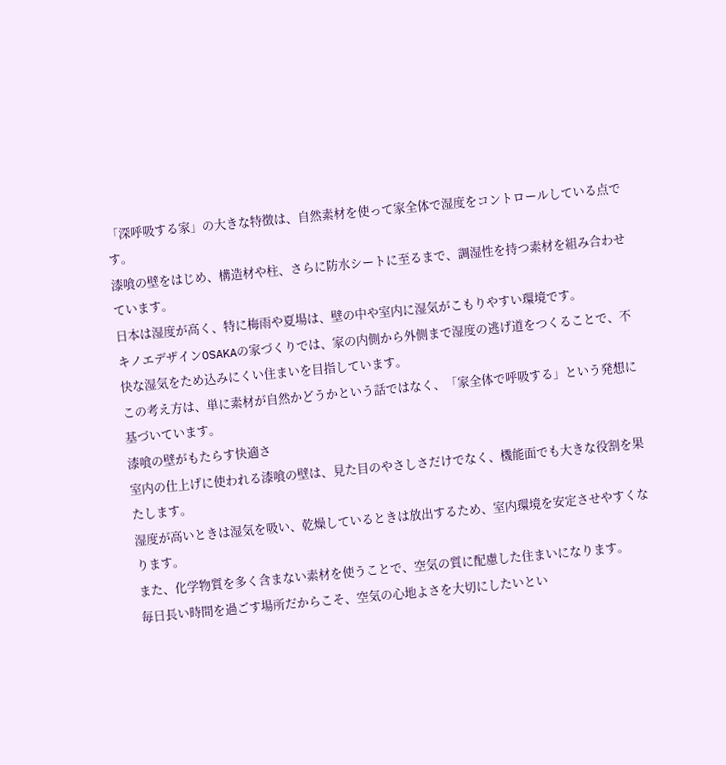「深呼吸する家」の大きな特徴は、自然素材を使って家全体で湿度をコントロールしている点です。
漆喰の壁をはじめ、構造材や柱、さらに防水シートに至るまで、調湿性を持つ素材を組み合わせています。
日本は湿度が高く、特に梅雨や夏場は、壁の中や室内に湿気がこもりやすい環境です。
キノエデザインOSAKAの家づくりでは、家の内側から外側まで湿度の逃げ道をつくることで、不快な湿気をため込みにくい住まいを目指しています。
この考え方は、単に素材が自然かどうかという話ではなく、「家全体で呼吸する」という発想に基づいています。
漆喰の壁がもたらす快適さ
室内の仕上げに使われる漆喰の壁は、見た目のやさしさだけでなく、機能面でも大きな役割を果たします。
湿度が高いときは湿気を吸い、乾燥しているときは放出するため、室内環境を安定させやすくなります。
また、化学物質を多く含まない素材を使うことで、空気の質に配慮した住まいになります。
毎日長い時間を過ごす場所だからこそ、空気の心地よさを大切にしたいとい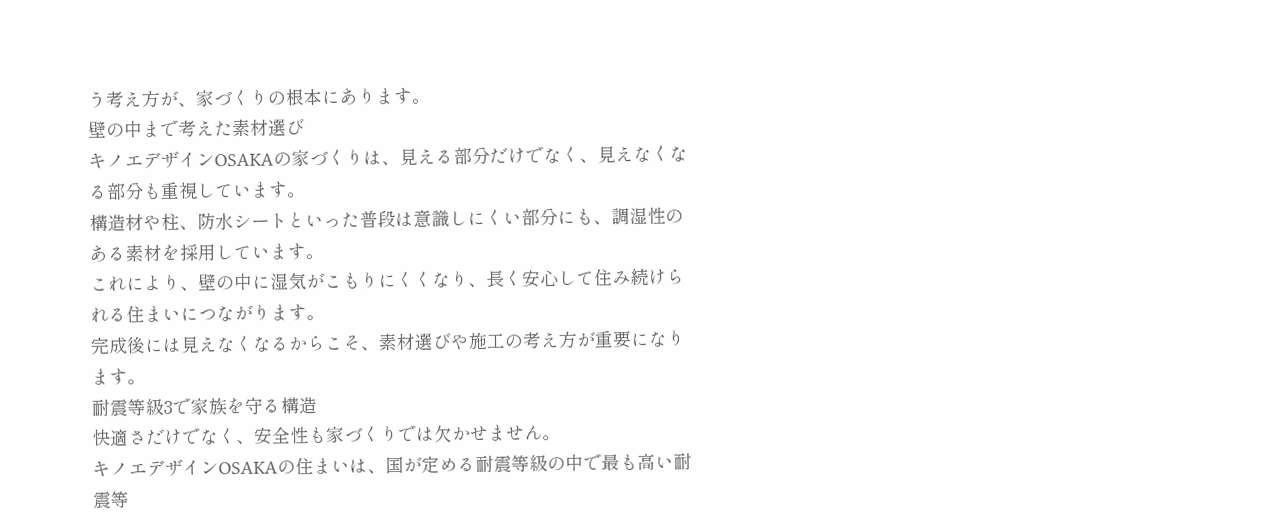う考え方が、家づくりの根本にあります。
壁の中まで考えた素材選び
キノエデザインOSAKAの家づくりは、見える部分だけでなく、見えなくなる部分も重視しています。
構造材や柱、防水シートといった普段は意識しにくい部分にも、調湿性のある素材を採用しています。
これにより、壁の中に湿気がこもりにくくなり、長く安心して住み続けられる住まいにつながります。
完成後には見えなくなるからこそ、素材選びや施工の考え方が重要になります。
耐震等級3で家族を守る構造
快適さだけでなく、安全性も家づくりでは欠かせません。
キノエデザインOSAKAの住まいは、国が定める耐震等級の中で最も高い耐震等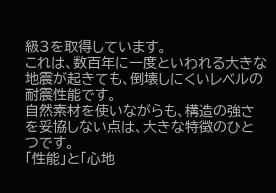級3を取得しています。
これは、数百年に一度といわれる大きな地震が起きても、倒壊しにくいレベルの耐震性能です。
自然素材を使いながらも、構造の強さを妥協しない点は、大きな特徴のひとつです。
「性能」と「心地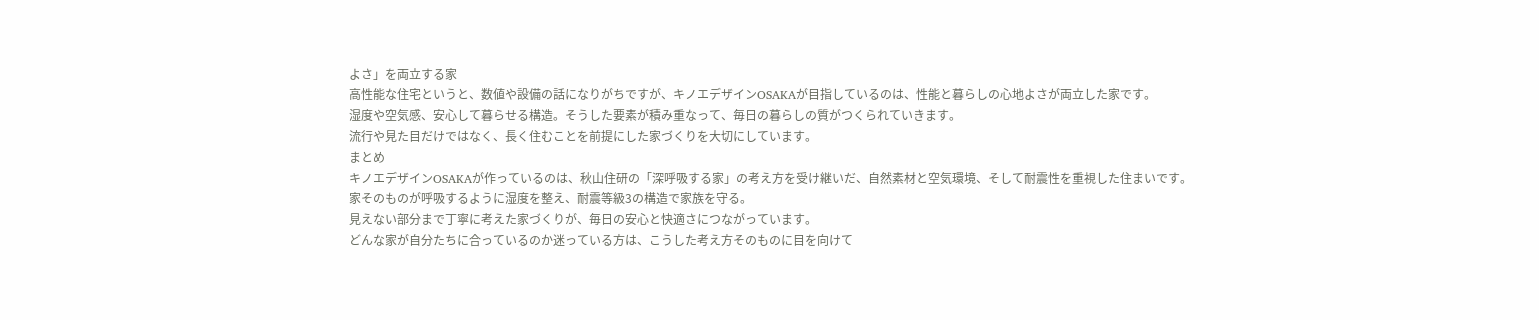よさ」を両立する家
高性能な住宅というと、数値や設備の話になりがちですが、キノエデザインOSAKAが目指しているのは、性能と暮らしの心地よさが両立した家です。
湿度や空気感、安心して暮らせる構造。そうした要素が積み重なって、毎日の暮らしの質がつくられていきます。
流行や見た目だけではなく、長く住むことを前提にした家づくりを大切にしています。
まとめ
キノエデザインOSAKAが作っているのは、秋山住研の「深呼吸する家」の考え方を受け継いだ、自然素材と空気環境、そして耐震性を重視した住まいです。
家そのものが呼吸するように湿度を整え、耐震等級3の構造で家族を守る。
見えない部分まで丁寧に考えた家づくりが、毎日の安心と快適さにつながっています。
どんな家が自分たちに合っているのか迷っている方は、こうした考え方そのものに目を向けて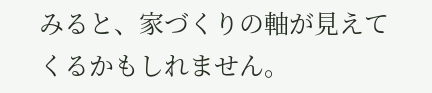みると、家づくりの軸が見えてくるかもしれません。